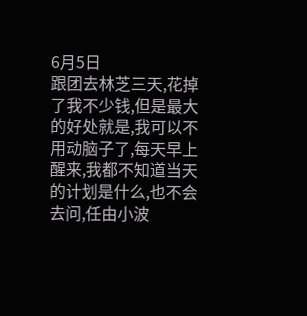6月5日
跟团去林芝三天,花掉了我不少钱,但是最大的好处就是,我可以不用动脑子了,每天早上醒来,我都不知道当天的计划是什么,也不会去问,任由小波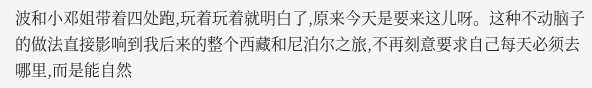波和小邓姐带着四处跑,玩着玩着就明白了,原来今天是要来这儿呀。这种不动脑子的做法直接影响到我后来的整个西藏和尼泊尔之旅,不再刻意要求自己每天必须去哪里,而是能自然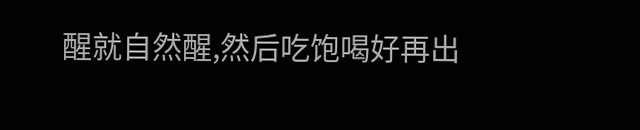醒就自然醒,然后吃饱喝好再出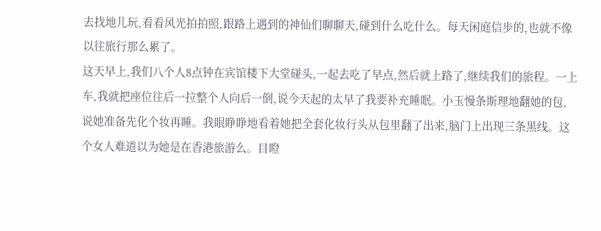去找地儿玩,看看风光拍拍照,跟路上遇到的神仙们聊聊天,碰到什么吃什么。每天闲庭信步的,也就不像以往旅行那么累了。
这天早上,我们八个人8点钟在宾馆楼下大堂碰头,一起去吃了早点,然后就上路了,继续我们的旅程。一上车,我就把座位往后一拉整个人向后一倒,说今天起的太早了我要补充睡眠。小玉慢条斯理地翻她的包,说她准备先化个妆再睡。我眼睁睁地看着她把全套化妆行头从包里翻了出来,脑门上出现三条黑线。这个女人难道以为她是在香港旅游么。目瞪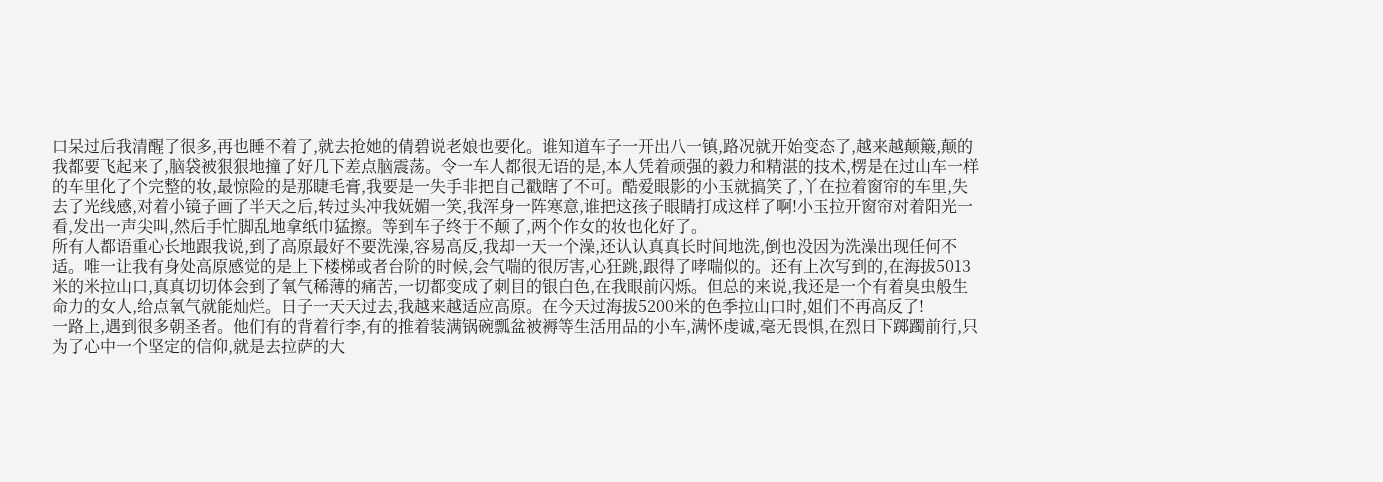口呆过后我清醒了很多,再也睡不着了,就去抢她的倩碧说老娘也要化。谁知道车子一开出八一镇,路况就开始变态了,越来越颠簸,颠的我都要飞起来了,脑袋被狠狠地撞了好几下差点脑震荡。令一车人都很无语的是,本人凭着顽强的毅力和精湛的技术,楞是在过山车一样的车里化了个完整的妆,最惊险的是那睫毛膏,我要是一失手非把自己戳瞎了不可。酷爱眼影的小玉就搞笑了,丫在拉着窗帘的车里,失去了光线感,对着小镜子画了半天之后,转过头冲我妩媚一笑,我浑身一阵寒意,谁把这孩子眼睛打成这样了啊!小玉拉开窗帘对着阳光一看,发出一声尖叫,然后手忙脚乱地拿纸巾猛擦。等到车子终于不颠了,两个作女的妆也化好了。
所有人都语重心长地跟我说,到了高原最好不要洗澡,容易高反,我却一天一个澡,还认认真真长时间地洗,倒也没因为洗澡出现任何不适。唯一让我有身处高原感觉的是上下楼梯或者台阶的时候,会气喘的很厉害,心狂跳,跟得了哮喘似的。还有上次写到的,在海拔5013米的米拉山口,真真切切体会到了氧气稀薄的痛苦,一切都变成了刺目的银白色,在我眼前闪烁。但总的来说,我还是一个有着臭虫般生命力的女人,给点氧气就能灿烂。日子一天天过去,我越来越适应高原。在今天过海拔5200米的色季拉山口时,姐们不再高反了!
一路上,遇到很多朝圣者。他们有的背着行李,有的推着装满锅碗瓢盆被褥等生活用品的小车,满怀虔诚,毫无畏惧,在烈日下踯躅前行,只为了心中一个坚定的信仰,就是去拉萨的大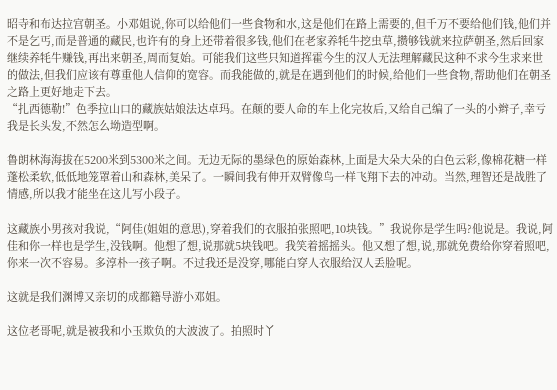昭寺和布达拉宫朝圣。小邓姐说,你可以给他们一些食物和水,这是他们在路上需要的,但千万不要给他们钱,他们并不是乞丐,而是普通的藏民,也许有的身上还带着很多钱,他们在老家养牦牛挖虫草,攒够钱就来拉萨朝圣,然后回家继续养牦牛赚钱,再出来朝圣,周而复始。可能我们这些只知道挥霍今生的汉人无法理解藏民这种不求今生求来世的做法,但我们应该有尊重他人信仰的宽容。而我能做的,就是在遇到他们的时候,给他们一些食物,帮助他们在朝圣之路上更好地走下去。
“扎西德勒!”色季拉山口的藏族姑娘法达卓玛。在颠的要人命的车上化完妆后,又给自己编了一头的小辫子,幸亏我是长头发,不然怎么坳造型啊。

鲁朗林海海拔在5200米到5300米之间。无边无际的墨绿色的原始森林,上面是大朵大朵的白色云彩,像棉花糖一样蓬松柔软,低低地笼罩着山和森林,美呆了。一瞬间我有伸开双臂像鸟一样飞翔下去的冲动。当然,理智还是战胜了情感,所以我才能坐在这儿写小段子。

这藏族小男孩对我说,“阿佳(姐姐的意思),穿着我们的衣服拍张照吧,10块钱。”我说你是学生吗?他说是。我说,阿佳和你一样也是学生,没钱啊。他想了想,说那就5块钱吧。我笑着摇摇头。他又想了想,说,那就免费给你穿着照吧,你来一次不容易。多淳朴一孩子啊。不过我还是没穿,哪能白穿人衣服给汉人丢脸呢。

这就是我们渊博又亲切的成都籍导游小邓姐。

这位老哥呢,就是被我和小玉欺负的大波波了。拍照时丫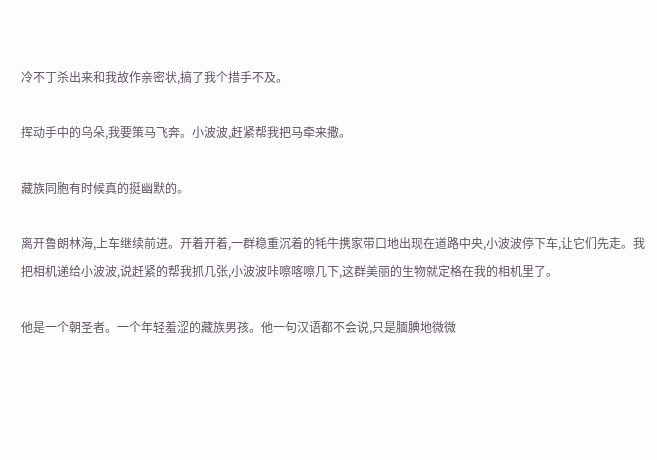冷不丁杀出来和我故作亲密状,搞了我个措手不及。

挥动手中的乌朵,我要策马飞奔。小波波,赶紧帮我把马牵来撒。

藏族同胞有时候真的挺幽默的。

离开鲁朗林海,上车继续前进。开着开着,一群稳重沉着的牦牛携家带口地出现在道路中央,小波波停下车,让它们先走。我把相机递给小波波,说赶紧的帮我抓几张,小波波咔嚓喀嚓几下,这群美丽的生物就定格在我的相机里了。

他是一个朝圣者。一个年轻羞涩的藏族男孩。他一句汉语都不会说,只是腼腆地微微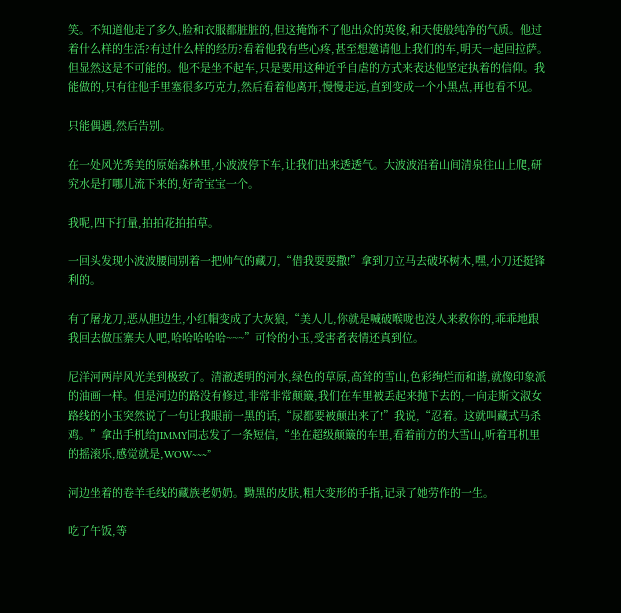笑。不知道他走了多久,脸和衣服都脏脏的,但这掩饰不了他出众的英俊,和天使般纯净的气质。他过着什么样的生活?有过什么样的经历?看着他我有些心疼,甚至想邀请他上我们的车,明天一起回拉萨。但显然这是不可能的。他不是坐不起车,只是要用这种近乎自虐的方式来表达他坚定执着的信仰。我能做的,只有往他手里塞很多巧克力,然后看着他离开,慢慢走远,直到变成一个小黑点,再也看不见。

只能偶遇,然后告别。

在一处风光秀美的原始森林里,小波波停下车,让我们出来透透气。大波波沿着山间清泉往山上爬,研究水是打哪儿流下来的,好奇宝宝一个。

我呢,四下打量,拍拍花拍拍草。

一回头发现小波波腰间别着一把帅气的藏刀,“借我耍耍撒!”拿到刀立马去破坏树木,嘿,小刀还挺锋利的。

有了屠龙刀,恶从胆边生,小红帽变成了大灰狼,“美人儿,你就是喊破喉咙也没人来救你的,乖乖地跟我回去做压寨夫人吧,哈哈哈哈哈~~~”可怜的小玉,受害者表情还真到位。

尼洋河两岸风光美到极致了。清澈透明的河水,绿色的草原,高耸的雪山,色彩绚烂而和谐,就像印象派的油画一样。但是河边的路没有修过,非常非常颠簸,我们在车里被丢起来抛下去的,一向走斯文淑女路线的小玉突然说了一句让我眼前一黑的话,“尿都要被颠出来了!”我说,“忍着。这就叫藏式马杀鸡。”拿出手机给JIMMY同志发了一条短信,“坐在超级颠簸的车里,看着前方的大雪山,听着耳机里的摇滚乐,感觉就是,WOW~~~”

河边坐着的卷羊毛线的藏族老奶奶。黝黑的皮肤,粗大变形的手指,记录了她劳作的一生。

吃了午饭,等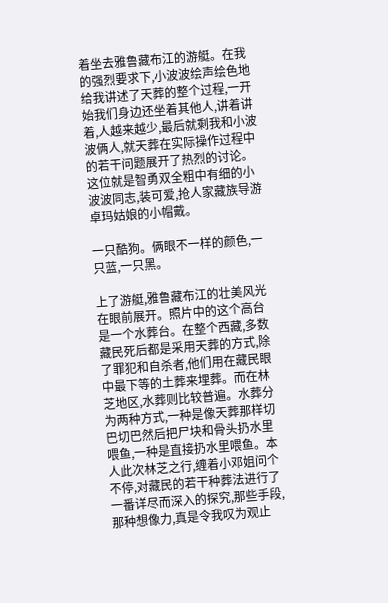着坐去雅鲁藏布江的游艇。在我的强烈要求下,小波波绘声绘色地给我讲述了天葬的整个过程,一开始我们身边还坐着其他人,讲着讲着,人越来越少,最后就剩我和小波波俩人,就天葬在实际操作过程中的若干问题展开了热烈的讨论。
这位就是智勇双全粗中有细的小波波同志,装可爱,抢人家藏族导游卓玛姑娘的小帽戴。

一只酷狗。俩眼不一样的颜色,一只蓝,一只黑。

上了游艇,雅鲁藏布江的壮美风光在眼前展开。照片中的这个高台是一个水葬台。在整个西藏,多数藏民死后都是采用天葬的方式,除了罪犯和自杀者,他们用在藏民眼中最下等的土葬来埋葬。而在林芝地区,水葬则比较普遍。水葬分为两种方式,一种是像天葬那样切巴切巴然后把尸块和骨头扔水里喂鱼,一种是直接扔水里喂鱼。本人此次林芝之行,缠着小邓姐问个不停,对藏民的若干种葬法进行了一番详尽而深入的探究,那些手段,那种想像力,真是令我叹为观止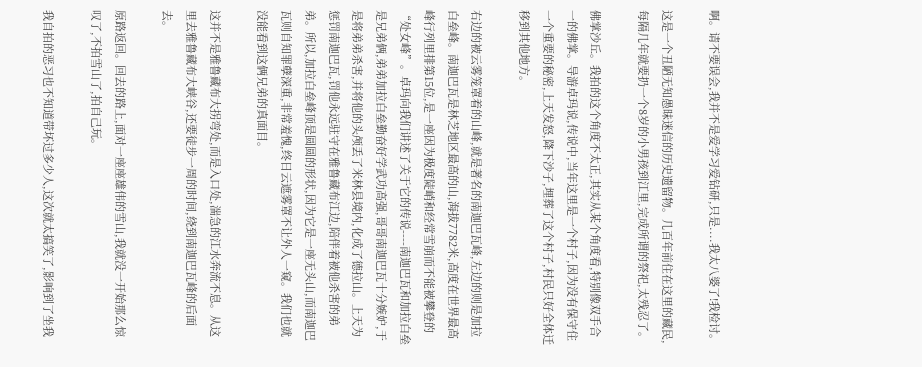啊。请不要误会,我并不是爱学习爱钻研,只是....我太八婆了!我检讨。

这是一个丑陋无知愚昧迷信的历史遗留物。几百年前住在这里的藏民,每隔几年就要扔一个8岁的小男孩到江里,完成所谓的祭祀,太残忍了。

佛掌沙丘。我拍的这个角度不太正,其实从某个角度看,特别像双手合一的佛掌。导游卓玛说,传说中,当年这里是一个村子,因为没有保守住一个重要的秘密,上天发怒,降下沙子,埋葬了这个村子,村民只好全体迁移到其他地方。

右边的被云雾笼罩着的山峰,就是著名的南迦巴瓦峰,左边的则是加拉白垒峰。南迦巴瓦是林芝地区最高的山,海拔7782米,高度在世界最高峰行列里排第15位,是一座因为极度陡峭和经常雪崩而不能被攀登的“处女峰”。卓玛向我们讲述了关于它的传说----南迦巴瓦和加拉白垒是兄弟俩,弟弟加拉白垒勤奋好学武功高强,哥哥南迦巴瓦十分嫉妒,于是将弟弟杀害,并将他的头颅丢了米林县境内,化成了德拉山。上天为惩罚南迦巴瓦,罚他永远驻守在雅鲁藏布江边,陪伴着被他杀害的弟弟。所以,加拉白垒峰顶是圆圆的形状,因为它是一座无头山,而南迦巴瓦则自知罪孽深重,非常羞愧,终日云遮雾罩不让外人一窥。我们也就没能看到这俩兄弟的真面目。

这并不是雅鲁藏布大拐弯处,而是入口处,湍急的江水奔流不息。从这里去雅鲁藏布大峡谷,还要徒步一周的时间,绕到南迦巴瓦峰的后面去。

原路返回。回去的路上,面对一座座雄伟的雪山,我就没一开始那么惊叹了,不拍雪山了,拍自己玩。

我自拍的恶习也不知道带坏过多少人,这次就太搞笑了,影响到了坐我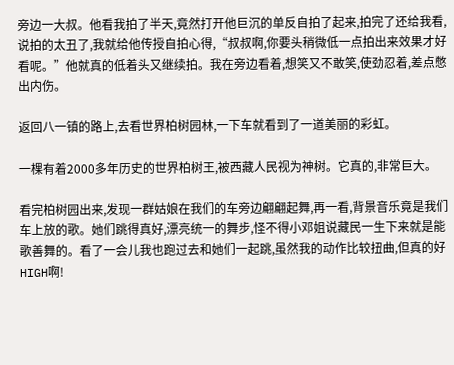旁边一大叔。他看我拍了半天,竟然打开他巨沉的单反自拍了起来,拍完了还给我看,说拍的太丑了,我就给他传授自拍心得,“叔叔啊,你要头稍微低一点拍出来效果才好看呢。”他就真的低着头又继续拍。我在旁边看着,想笑又不敢笑,使劲忍着,差点憋出内伤。

返回八一镇的路上,去看世界柏树园林,一下车就看到了一道美丽的彩虹。

一棵有着2000多年历史的世界柏树王,被西藏人民视为神树。它真的,非常巨大。

看完柏树园出来,发现一群姑娘在我们的车旁边翩翩起舞,再一看,背景音乐竟是我们车上放的歌。她们跳得真好,漂亮统一的舞步,怪不得小邓姐说藏民一生下来就是能歌善舞的。看了一会儿我也跑过去和她们一起跳,虽然我的动作比较扭曲,但真的好HIGH啊!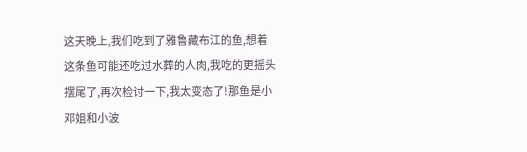这天晚上,我们吃到了雅鲁藏布江的鱼,想着这条鱼可能还吃过水葬的人肉,我吃的更摇头摆尾了,再次检讨一下,我太变态了!那鱼是小邓姐和小波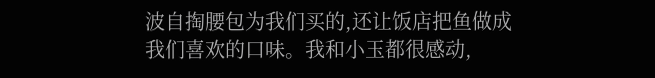波自掏腰包为我们买的,还让饭店把鱼做成我们喜欢的口味。我和小玉都很感动,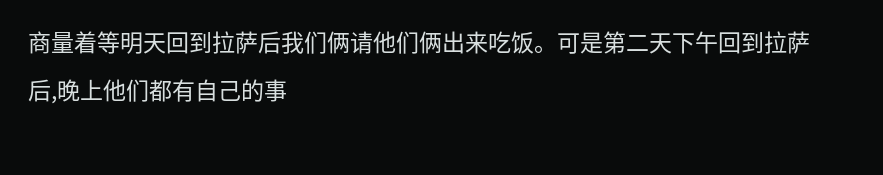商量着等明天回到拉萨后我们俩请他们俩出来吃饭。可是第二天下午回到拉萨后,晚上他们都有自己的事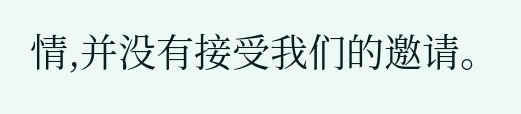情,并没有接受我们的邀请。